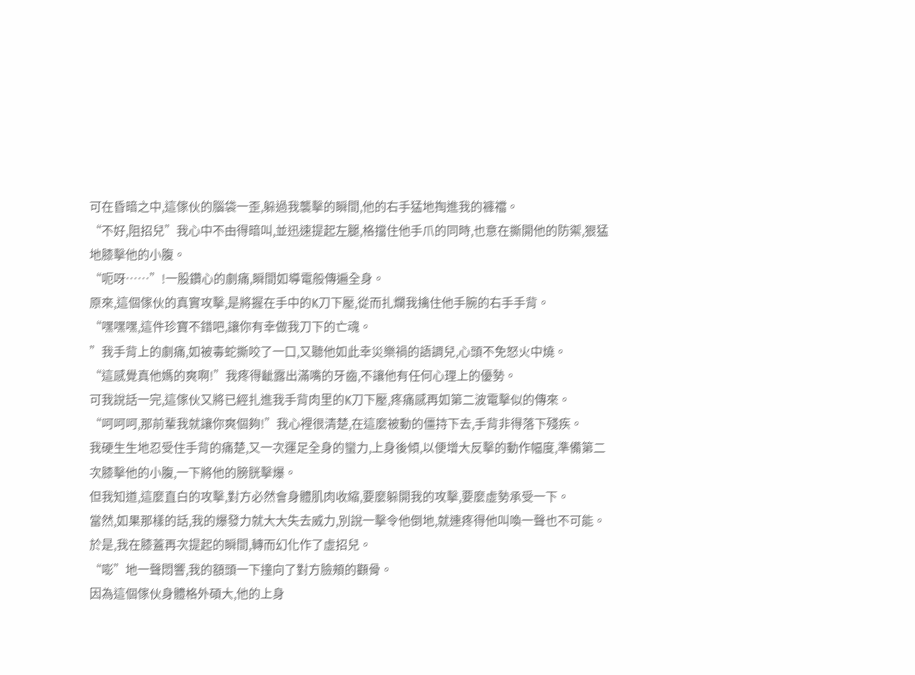可在昏暗之中,這傢伙的腦袋一歪,躲過我襲擊的瞬間,他的右手猛地掏進我的褲襠。
“不好,阻招兒”我心中不由得暗叫,並迅速提起左腿,格擋住他手爪的同時,也意在撕開他的防禦,狠猛地膝擊他的小腹。
“呃呀……”!一股鑽心的劇痛,瞬間如導電般傳遍全身。
原來,這個傢伙的真實攻擊,是將握在手中的K刀下壓,從而扎爛我擒住他手腕的右手手背。
“嘿嘿嘿,這件珍寶不錯吧,讓你有幸做我刀下的亡魂。
”我手背上的劇痛,如被毒蛇撕咬了一口,又聽他如此幸災樂禍的語調兒,心頭不免怒火中燒。
“這感覺真他媽的爽啊!”我疼得齜露出滿嘴的牙齒,不讓他有任何心理上的優勢。
可我說話一完,這傢伙又將已經扎進我手背肉里的K刀下壓,疼痛感再如第二波電擊似的傳來。
“呵呵呵,那前輩我就讓你爽個夠!”我心裡很清楚,在這麼被動的僵持下去,手背非得落下殘疾。
我硬生生地忍受住手背的痛楚,又一次運足全身的蠻力,上身後傾,以便增大反擊的動作幅度,準備第二次膝擊他的小腹,一下將他的膀胱擊爆。
但我知道,這麼直白的攻擊,對方必然會身體肌肉收縮,要麼躲開我的攻擊,要麼虛勢承受一下。
當然,如果那樣的話,我的爆發力就大大失去威力,別說一擊令他倒地,就連疼得他叫喚一聲也不可能。
於是,我在膝蓋再次提起的瞬間,轉而幻化作了虛招兒。
“嘭”地一聲悶響,我的額頭一下撞向了對方臉頰的顴骨。
因為這個傢伙身體格外碩大,他的上身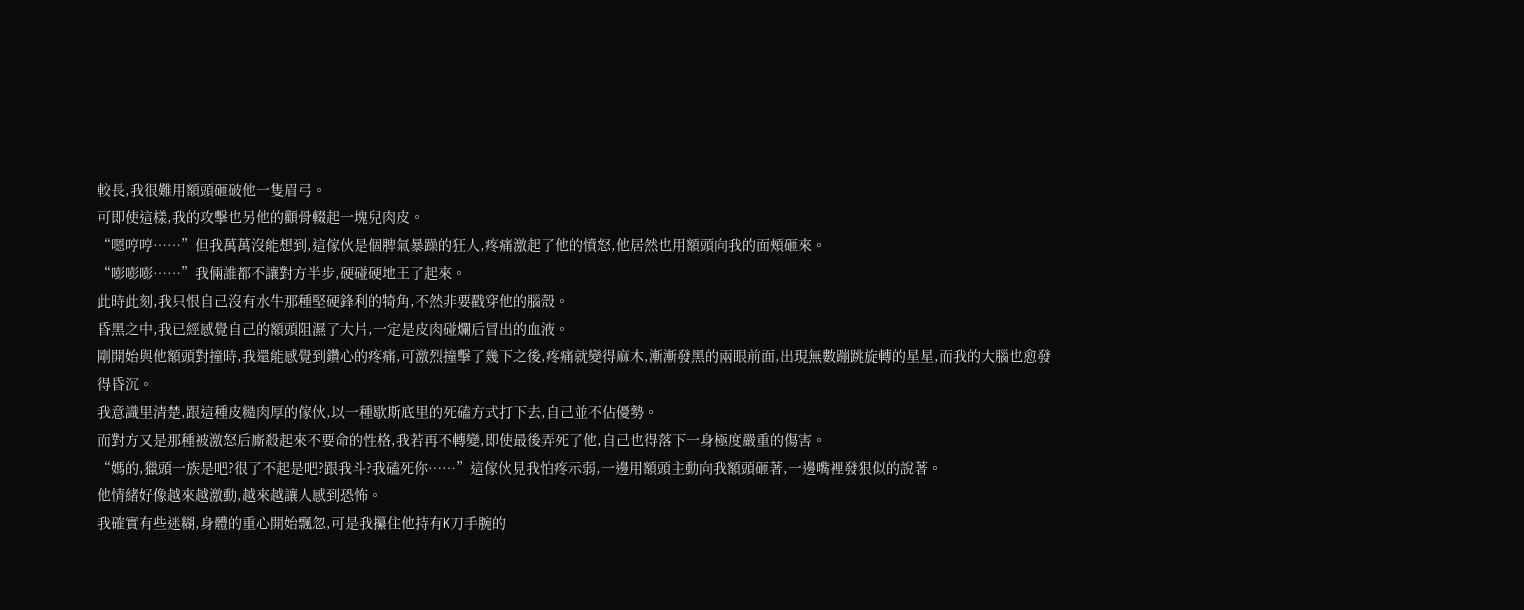較長,我很難用額頭砸破他一隻眉弓。
可即使這樣,我的攻擊也另他的顴骨輟起一塊兒肉皮。
“嗯哼哼……”但我萬萬沒能想到,這傢伙是個脾氣暴躁的狂人,疼痛激起了他的憤怒,他居然也用額頭向我的面頰砸來。
“嘭嘭嘭……”我倆誰都不讓對方半步,硬碰硬地王了起來。
此時此刻,我只恨自己沒有水牛那種堅硬鋒利的犄角,不然非要戳穿他的腦殼。
昏黑之中,我已經感覺自己的額頭阻濕了大片,一定是皮肉碰爛后冒出的血液。
剛開始與他額頭對撞時,我還能感覺到鑽心的疼痛,可激烈撞擊了幾下之後,疼痛就變得麻木,漸漸發黑的兩眼前面,出現無數蹦跳旋轉的星星,而我的大腦也愈發得昏沉。
我意識里清楚,跟這種皮糙肉厚的傢伙,以一種歇斯底里的死磕方式打下去,自己並不佔優勢。
而對方又是那種被激怒后廝殺起來不要命的性格,我若再不轉變,即使最後弄死了他,自己也得落下一身極度嚴重的傷害。
“媽的,獵頭一族是吧?很了不起是吧?跟我斗?我磕死你……”這傢伙見我怕疼示弱,一邊用額頭主動向我額頭砸著,一邊嘴裡發狠似的說著。
他情緒好像越來越激動,越來越讓人感到恐怖。
我確實有些迷糊,身體的重心開始飄忽,可是我攥住他持有K刀手腕的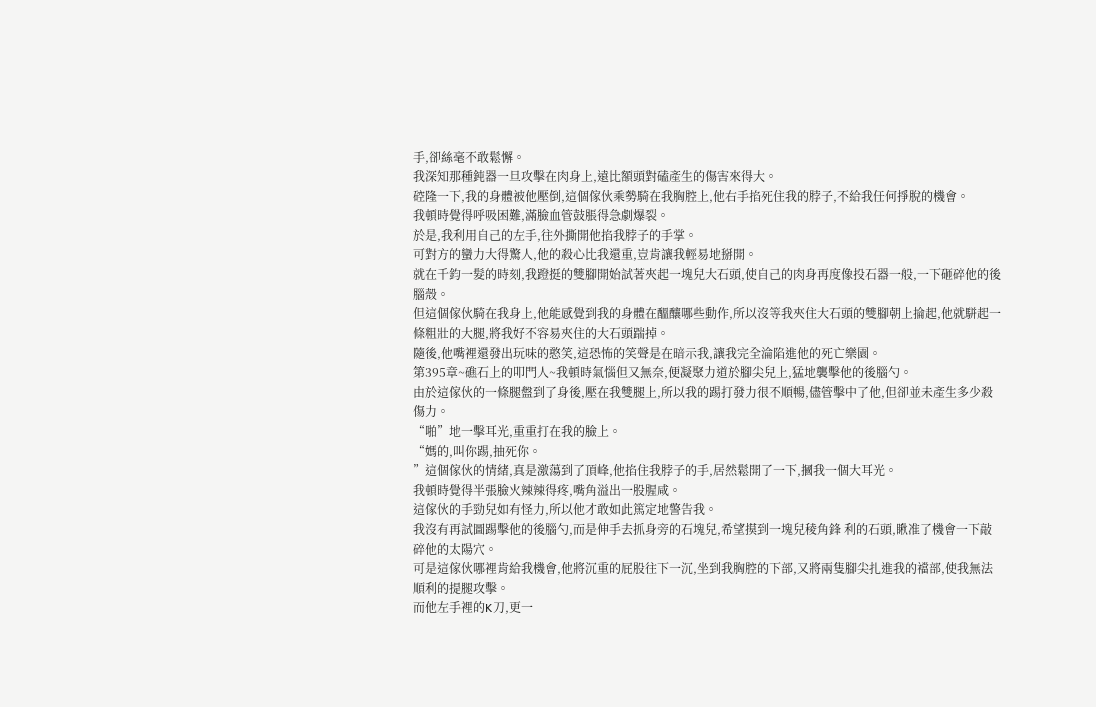手,卻絲毫不敢鬆懈。
我深知那種鈍器一旦攻擊在肉身上,遠比額頭對磕產生的傷害來得大。
硿隆一下,我的身體被他壓倒,這個傢伙乘勢騎在我胸腔上,他右手掐死住我的脖子,不給我任何掙脫的機會。
我頓時覺得呼吸困難,滿臉血管鼓脹得急劇爆裂。
於是,我利用自己的左手,往外撕開他掐我脖子的手掌。
可對方的蠻力大得驚人,他的殺心比我還重,豈肯讓我輕易地掰開。
就在千鈞一髮的時刻,我蹬挺的雙腳開始試著夾起一塊兒大石頭,使自己的肉身再度像投石器一般,一下砸碎他的後腦殼。
但這個傢伙騎在我身上,他能感覺到我的身體在醞釀哪些動作,所以沒等我夾住大石頭的雙腳朝上掄起,他就駢起一條粗壯的大腿,將我好不容易夾住的大石頭踹掉。
隨後,他嘴裡還發出玩味的憨笑,這恐怖的笑聲是在暗示我,讓我完全淪陷進他的死亡樂園。
第395章~礁石上的叩門人~我頓時氣惱但又無奈,便凝聚力道於腳尖兒上,猛地襲擊他的後腦勺。
由於這傢伙的一條腿盤到了身後,壓在我雙腿上,所以我的踢打發力很不順暢,儘管擊中了他,但卻並未產生多少殺傷力。
“啪”地一擊耳光,重重打在我的臉上。
“媽的,叫你踢,抽死你。
”這個傢伙的情緒,真是激蕩到了頂峰,他掐住我脖子的手,居然鬆開了一下,摑我一個大耳光。
我頓時覺得半張臉火辣辣得疼,嘴角溢出一股腥咸。
這傢伙的手勁兒如有怪力,所以他才敢如此篤定地警告我。
我沒有再試圖踢擊他的後腦勺,而是伸手去抓身旁的石塊兒,希望摸到一塊兒稜角鋒 利的石頭,瞅准了機會一下敲碎他的太陽穴。
可是這傢伙哪裡肯給我機會,他將沉重的屁股往下一沉,坐到我胸腔的下部,又將兩隻腳尖扎進我的襠部,使我無法順利的提腿攻擊。
而他左手裡的K刀,更一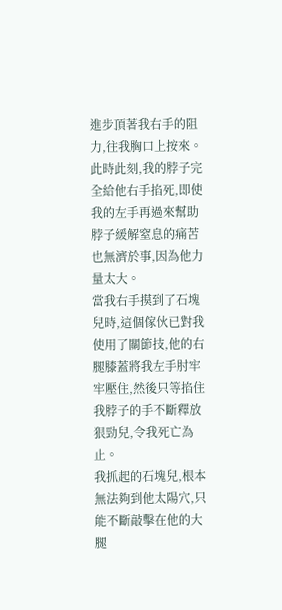進步頂著我右手的阻力,往我胸口上按來。
此時此刻,我的脖子完全給他右手掐死,即使我的左手再過來幫助脖子緩解窒息的痛苦也無濟於事,因為他力量太大。
當我右手摸到了石塊兒時,這個傢伙已對我使用了關節技,他的右腿膝蓋將我左手肘牢牢壓住,然後只等掐住我脖子的手不斷釋放狠勁兒,令我死亡為止。
我抓起的石塊兒,根本無法夠到他太陽穴,只能不斷敲擊在他的大腿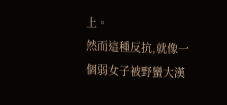上。
然而這種反抗,就像一個弱女子被野蠻大漢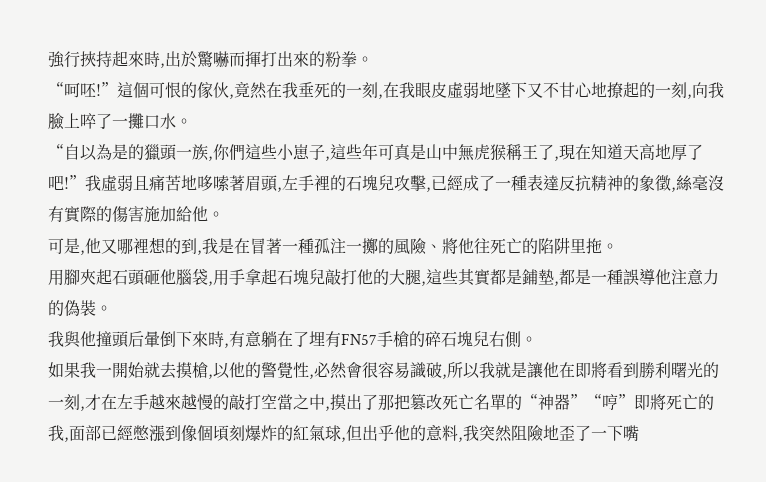強行挾持起來時,出於驚嚇而揮打出來的粉拳。
“呵呸!”這個可恨的傢伙,竟然在我垂死的一刻,在我眼皮虛弱地墜下又不甘心地撩起的一刻,向我臉上啐了一攤口水。
“自以為是的獵頭一族,你們這些小崽子,這些年可真是山中無虎猴稱王了,現在知道天高地厚了吧!”我虛弱且痛苦地哆嗦著眉頭,左手裡的石塊兒攻擊,已經成了一種表達反抗精神的象徵,絲毫沒有實際的傷害施加給他。
可是,他又哪裡想的到,我是在冒著一種孤注一擲的風險、將他往死亡的陷阱里拖。
用腳夾起石頭砸他腦袋,用手拿起石塊兒敲打他的大腿,這些其實都是鋪墊,都是一種誤導他注意力的偽裝。
我與他撞頭后暈倒下來時,有意躺在了埋有FN57手槍的碎石塊兒右側。
如果我一開始就去摸槍,以他的警覺性,必然會很容易識破,所以我就是讓他在即將看到勝利曙光的一刻,才在左手越來越慢的敲打空當之中,摸出了那把篡改死亡名單的“神器”“哼”即將死亡的我,面部已經憋漲到像個頃刻爆炸的紅氣球,但出乎他的意料,我突然阻險地歪了一下嘴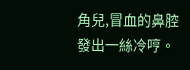角兒,冒血的鼻腔發出一絲冷哼。